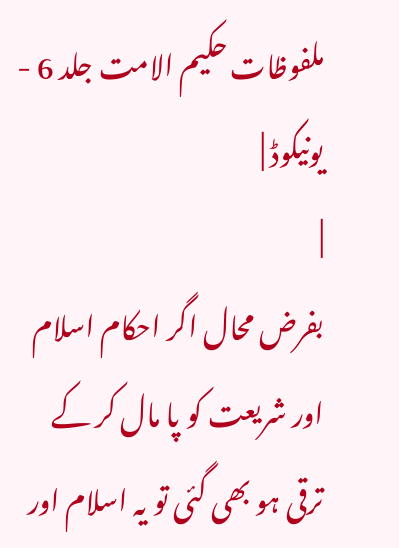ملفوظات حکیم الامت جلد 6 - یونیکوڈ |
|
بفرض محال اگر احکام اسلام اور شریعت کو پا مال کر کے ترقی ہو بھی گئی تو یہ اسلام اور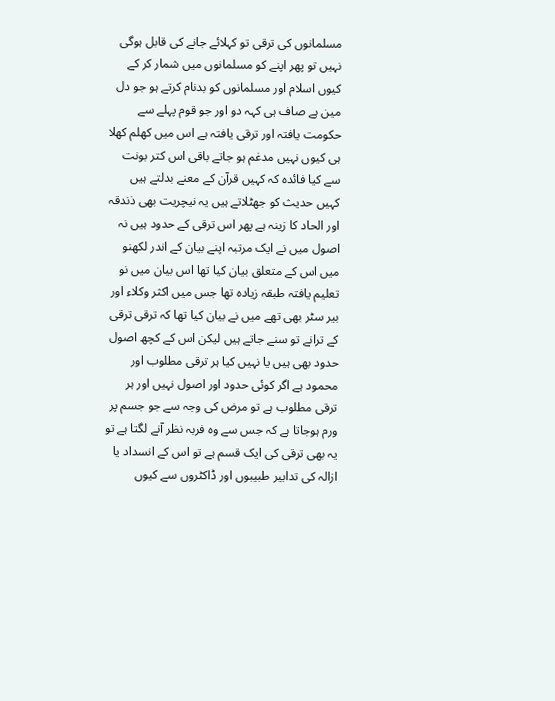مسلمانوں کی ترقی تو کہلائے جانے کی قابل ہوگی نہیں تو پھر اپنے کو مسلمانوں میں شمار کر کے کیوں اسلام اور مسلمانوں کو بدنام کرتے ہو جو دل مین ہے صاف ہی کہہ دو اور جو قوم پہلے سے حکومت یافتہ اور ترقی یافتہ ہے اس میں کھلم کھلا ہی کیوں نہیں مدغم ہو جاتے باقی اس کتر بونت سے کیا فائدہ کہ کہیں قرآن کے معنے بدلتے ہیں کہیں حدیث کو جھٹلاتے ہیں یہ نیچریت بھی ذندقہ اور الحاد کا زینہ ہے پھر اس ترقی کے حدود ہیں نہ اصول میں نے ایک مرتبہ اپنے بیان کے اندر لکھنو میں اس کے متعلق بیان کیا تھا اس بیان میں نو تعلیم یافتہ طبقہ زیادہ تھا جس میں اکثر وکلاء اور بیر سٹر بھی تھے میں نے بیان کیا تھا کہ ترقی ترقی کے ترانے تو سنے جاتے ہیں لیکن اس کے کچھ اصول حدود بھی ہیں یا نہیں کیا ہر ترقی مطلوب اور محمود ہے اگر کوئی حدود اور اصول نہیں اور ہر ترقی مطلوب ہے تو مرض کی وجہ سے جو جسم پر ورم ہوجاتا ہے کہ جس سے وہ فربہ نظر آنے لگتا ہے تو یہ بھی ترقی کی ایک قسم ہے تو اس کے انسداد یا ازالہ کی تدابیر طبیبوں اور ڈاکٹروں سے کیوں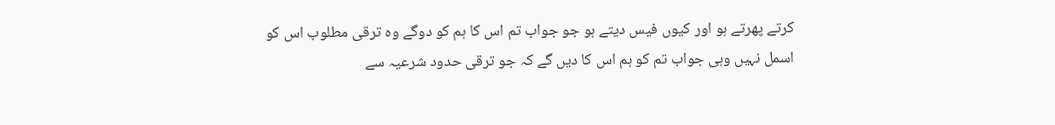کرتے پھرتے ہو اور کیوں فیس دیتے ہو جو جواب تم اس کا ہم کو دوگے وہ ترقی مطلوب اس کو اسمل نہیں وہی جواب تم کو ہم اس کا دیں گے کہ جو ترقی حدود شرعیہ سے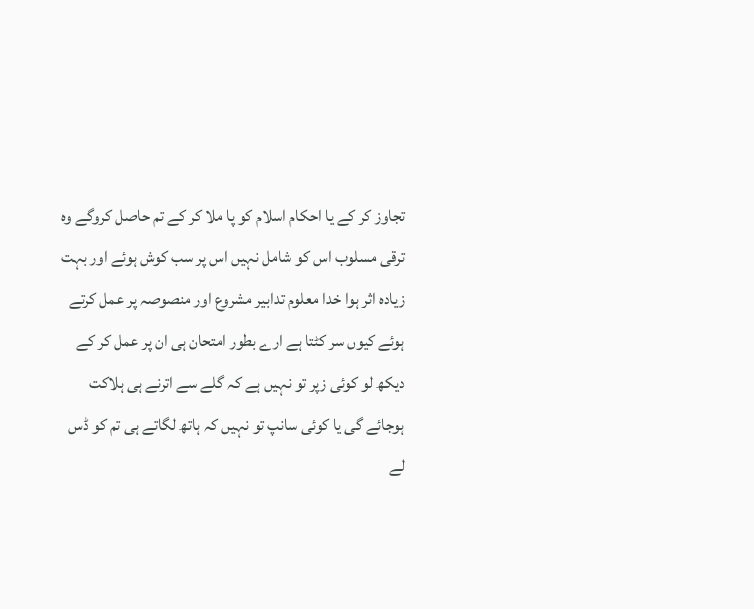تجاوز کر کے یا احکام اسلام کو پا ملا کر کے تم حاصل کروگے وہ ترقی مسلوب اس کو شامل نہیں اس پر سب کوش ہوئے اور بہت زیادہ اثر ہوا خدا معلوم تدابیر مشروع اور منصوصہ پر عمل کرتے ہوئے کیوں سر کٹتا ہے ارے بطور امتحان ہی ان پر عمل کر کے دیکھ لو کوئی زپر تو نہیں ہے کہ گلے سے اترنے ہی ہلاکت ہوجائے گی یا کوئی سانپ تو نہیں کہ ہاتھ لگاتے ہی تم کو ڈس لے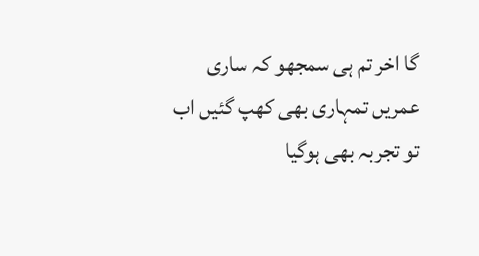گا اخر تم ہی سمجھو کہ ساری عمریں تمہاری بھی کھپ گئیں اب تو تجربہ بھی ہوگیا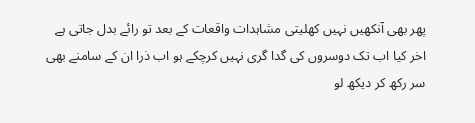پھر بھی آنکھیں نہیں کھلیتی مشاہدات واقعات کے بعد تو رائے بدل جاتی ہے اخر کیا اب تک دوسروں کی گدا گری نہیں کرچکے ہو اب ذرا ان کے سامنے بھی سر رکھ کر دیکھ لو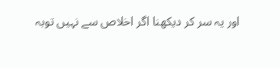اور یہ سر کر دیکھنا اگر اخلاص سے نہیں توبہ